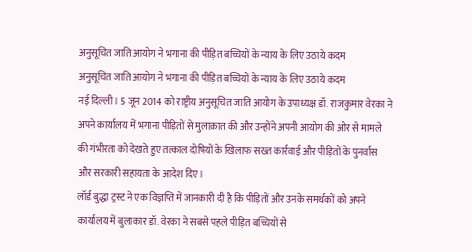अनुसूचित जाति आयोग ने भगाना की पीड़ित बच्चियों के न्याय के लिए उठाये कदम
अनुसूचित जाति आयोग ने भगाना की पीड़ित बच्चियों के न्याय के लिए उठाये कदम
नई दिल्ली। 5 जून 2014 को राष्ट्रीय अनुसूचित जाति आयोग के उपाध्यक्ष डॉ. राजकुमार वेरका ने अपने कार्यालय में भगाना पीड़ितों से मुलाक़ात की और उन्होंने अपनी आयोग की ओर से मामले की गंभीरता को देखते हुए तत्काल दोषियों के खिलाफ सख्त कार्रवाई और पीड़ितों के पुनर्वास और सरकारी सहायता के आदेश दिए।
लॉर्ड बुद्धा ट्रस्ट ने एक विज्ञप्ति में जानकारी दी है कि पीड़ितों और उनके समर्थकों को अपने कार्यालय में बुलाकार डॉ. वेरका ने सबसे पहले पीड़ित बच्चियों से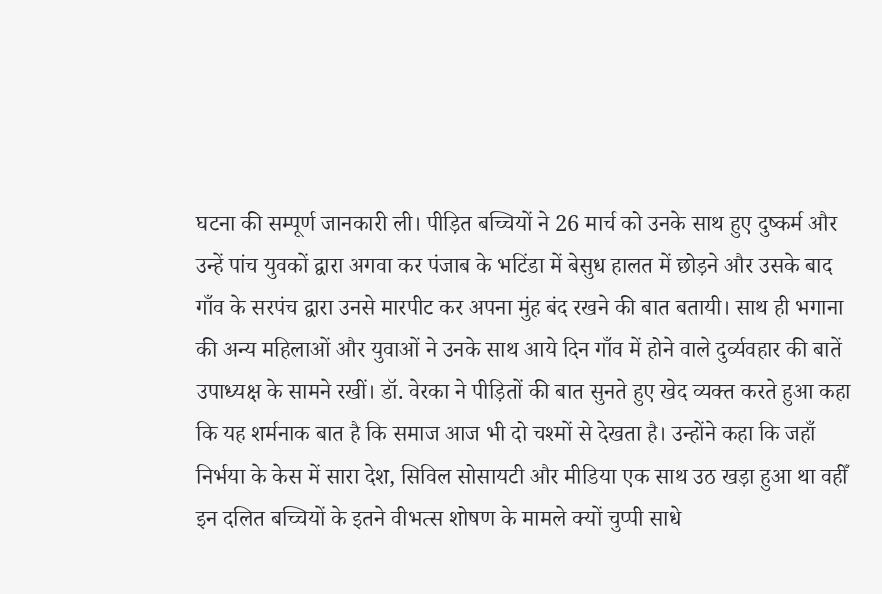घटना की सम्पूर्ण जानकारी ली। पीड़ित बच्चियों ने 26 मार्च को उनके साथ हुए दुष्कर्म और उन्हें पांच युवकों द्वारा अगवा कर पंजाब के भटिंडा में बेसुध हालत में छोड़ने और उसके बाद गाँव के सरपंच द्वारा उनसे मारपीट कर अपना मुंह बंद रखने की बात बतायी। साथ ही भगाना की अन्य महिलाओं और युवाओं ने उनके साथ आये दिन गाँव में होने वाले दुर्व्यवहार की बातें उपाध्यक्ष के सामने रखीं। डॉ. वेरका ने पीड़ितों की बात सुनते हुए खेद व्यक्त करते हुआ कहा कि यह शर्मनाक बात है कि समाज आज भी दो चश्मों से देखता है। उन्होंने कहा कि जहाँ निर्भया के केस में सारा देश, सिविल सोसायटी और मीडिया एक साथ उठ खड़ा हुआ था वहीँ इन दलित बच्चियों के इतने वीभत्स शोषण के मामले क्यों चुप्पी साधे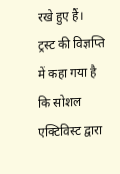रखे हुए हैं।
ट्रस्ट की विज्ञप्ति में कहा गया है कि सोशल एक्टिविस्ट द्वारा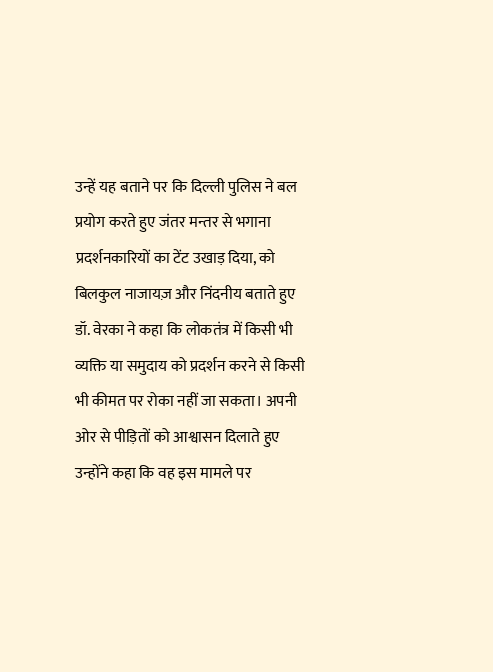उन्हें यह बताने पर कि दिल्ली पुलिस ने बल प्रयोग करते हुए जंतर मन्तर से भगाना प्रदर्शनकारियों का टेंट उखाड़ दिया, को बिलकुल नाजायज़ और निंदनीय बताते हुए डॉ. वेरका ने कहा कि लोकतंत्र में किसी भी व्यक्ति या समुदाय को प्रदर्शन करने से किसी भी कीमत पर रोका नहीं जा सकता। अपनी ओर से पीड़ितों को आश्वासन दिलाते हुए उन्होंने कहा कि वह इस मामले पर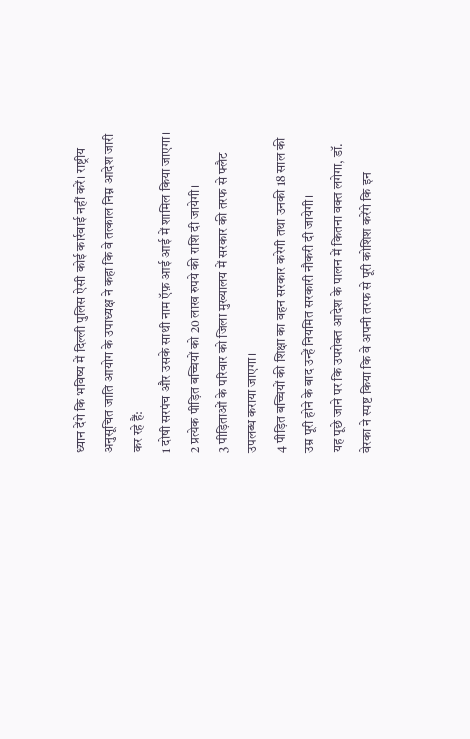ध्यान देंगे कि भविष्य में दिल्ली पुलिस ऐसी कोई कार्रवाई नहीं करें। राष्ट्रीय अनुसूचित जाति आयोग के उपाध्यक्ष ने कहा कि वे तत्काल निम्न आदेश जारी कर रहे हैं:
1 दोषी सरपंच और उसके साथी नाम ऍफ़ आई आई में शामिल किया जाएगा। 2 प्रत्येक पीड़ित बच्चियों को 20 लाख रुपये की राशि दी जायेगी।
3 पीड़िताओं के परिवार को जिला मुख्यालय में सरकार की तरफ से फ्लैट उपलब्ध कराया जाएगा।
4 पीड़ित बच्चियों की शिक्षा का वहन सरकार करेगी तथा उनकी 18 साल की उम्र पूरी होने के बाद उन्हें नियमित सरकारी नौकरी दी जायेगी।
यह पूछे जाने पर कि उपरोक्त आदेश के पालन में कितना वक्त लगेगा, डॉ. वेरका ने स्पष्ट किया कि वे अपनी तरफ से पूरी कोशिश करेंगे कि इन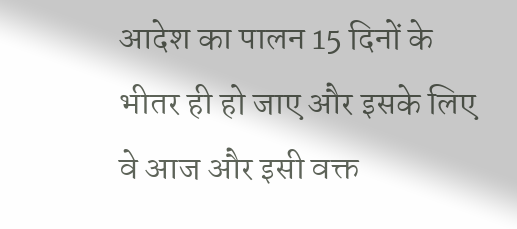आदेश का पालन 15 दिनों के भीतर ही हो जाए और इसके लिए वे आज और इसी वक्त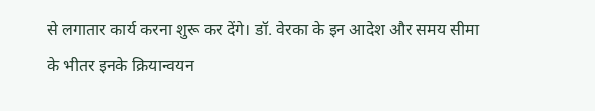से लगातार कार्य करना शुरू कर देंगे। डॉ. वेरका के इन आदेश और समय सीमा के भीतर इनके क्रियान्वयन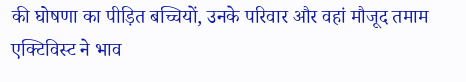की घोषणा का पीड़ित बच्चियों, उनके परिवार और वहां मौजूद तमाम एक्टिविस्ट ने भाव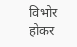विभोर होकर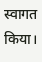स्वागत किया।